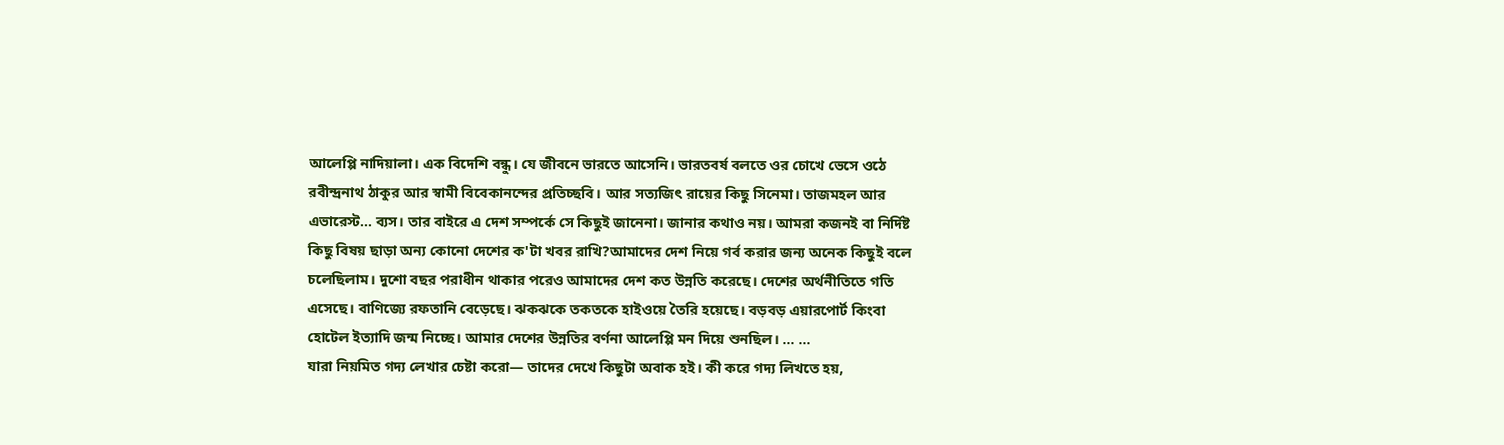আলেপ্পি নাদিয়ালা। এক বিদেশি বন্ধু। যে জীবনে ভারতে আসেনি। ভারতবর্ষ বলতে ওর চোখে ভেসে ওঠে রবীন্দ্রনাথ ঠাকুর আর স্বামী বিবেকানন্দের প্রতিচ্ছবি। আর সত্যজিৎ রায়ের কিছু সিনেমা। তাজমহল আর এভারেস্ট... ব্যস। তার বাইরে এ দেশ সম্পর্কে সে কিছুই জানেনা। জানার কথাও নয়। আমরা কজনই বা নির্দিষ্ট কিছু বিষয় ছাড়া অন্য কোনো দেশের ক'টা খবর রাখি?আমাদের দেশ নিয়ে গর্ব করার জন্য অনেক কিছুই বলে চলেছিলাম। দুশো বছর পরাধীন থাকার পরেও আমাদের দেশ কত উন্নতি করেছে। দেশের অর্থনীতিতে গতি এসেছে। বাণিজ্যে রফতানি বেড়েছে। ঝকঝকে তকতকে হাইওয়ে তৈরি হয়েছে। বড়বড় এয়ারপোর্ট কিংবা হোটেল ইত্যাদি জন্ম নিচ্ছে। আমার দেশের উন্নতির বর্ণনা আলেপ্পি মন দিয়ে শুনছিল। ... ...
যারা নিয়মিত গদ্য লেখার চেষ্টা করো— তাদের দেখে কিছুটা অবাক হই। কী করে গদ্য লিখতে হয়,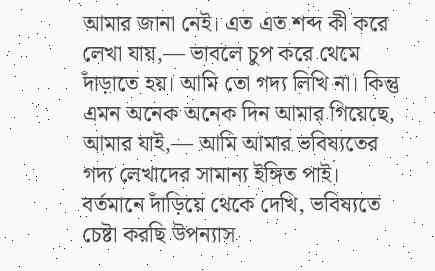আমার জানা নেই। এত এত শব্দ কী করে লেখা যায়,— ভাবলে চুপ করে থেমে দাঁড়াতে হয়। আমি তো গদ্য লিখি না। কিন্তু এমন অনেক অনেক দিন আমার গিয়েছে, আমার যাই,— আমি আমার ভবিষ্যতের গদ্য লেখাদের সামান্য ইঙ্গিত পাই। বর্তমানে দাঁড়িয়ে থেকে দেখি, ভবিষ্যতে চেষ্টা করছি উপন্যাস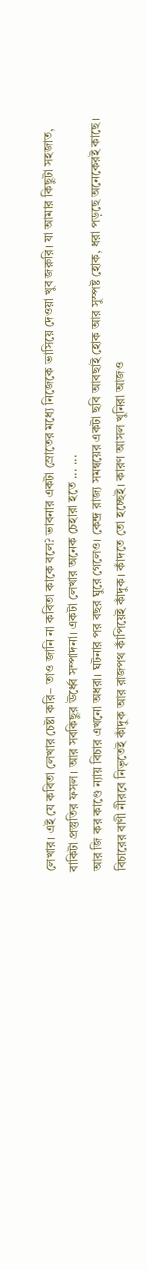লেখার। এই যে কবিতা লেখার চেষ্টা করি– তাও জানি না কবিতা কাকে বলে? ভাবনার একটা স্রোতের মধ্যে নিজেকে ভাসিয়ে দেওয়া খুব জরুরি। যা আমার কিছুটা সহজাত, বাকিটা প্রস্তুতির ফসল। আর সবকিছুর ঊর্ধ্বে সম্পাদনা। একটা লেখার অনেক চেহারা হতে ... ...
আর জি কর কাণ্ডে ন্যায় বিচার এখনো অধরা। ঘটনার পর বছর ঘুরে গেলেও। কেন্দ্র রাজ্য সমন্বয়ের একটা ছবি আবছাই হোক আর সুস্পষ্ট হোক, ধরা পড়ছে অনেকেরই কাছে। বিচারের বাণী নীরবে নিভৃতেই কাঁদুক আর রাজপথ কাঁপিয়েই কাঁদুক। কাঁদতে তো হচ্ছেই। কারণ আসল খুনিরা আজও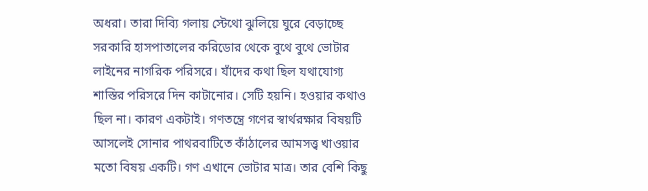অধরা। তারা দিব্যি গলায় স্টেথো ঝুলিয়ে ঘুরে বেড়াচ্ছে সরকারি হাসপাতালের করিডোর থেকে বুথে বুথে ভোটার লাইনের নাগরিক পরিসরে। যাঁদের কথা ছিল যথাযোগ্য শাস্তির পরিসরে দিন কাটানোর। সেটি হয়নি। হওয়ার কথাও ছিল না। কারণ একটাই। গণতন্ত্রে গণের স্বার্থরক্ষার বিষয়টি আসলেই সোনার পাথরবাটিতে কাঁঠালের আমসত্ত্ব খাওয়ার মতো বিষয় একটি। গণ এখানে ভোটার মাত্র। তার বেশি কিছু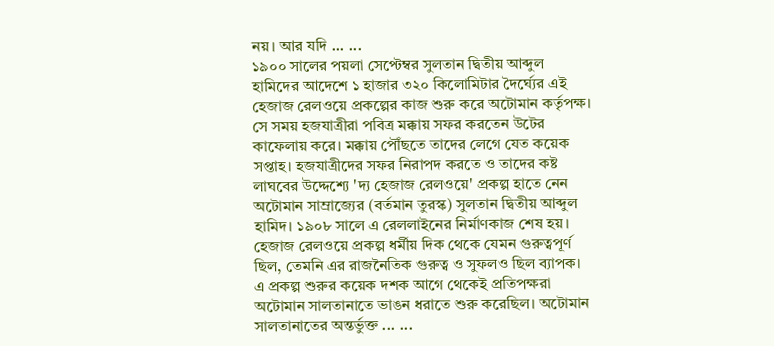নয়। আর যদি ... ...
১৯০০ সালের পয়লা সেপ্টেম্বর সুলতান দ্বিতীয় আব্দুল হামিদের আদেশে ১ হাজার ৩২০ কিলোমিটার দৈর্ঘ্যের এই হেজাজ রেলওয়ে প্রকল্পের কাজ শুরু করে অটোমান কর্তৃপক্ষ। সে সময় হজযাত্রীরা পবিত্র মক্কায় সফর করতেন উটের কাফেলায় করে। মক্কায় পৌঁছতে তাদের লেগে যেত কয়েক সপ্তাহ। হজযাত্রীদের সফর নিরাপদ করতে ও তাদের কষ্ট লাঘবের উদ্দেশ্যে 'দ্য হেজাজ রেলওয়ে' প্রকল্প হাতে নেন অটোমান সাম্রাজ্যের (বর্তমান তুরস্ক) সুলতান দ্বিতীয় আব্দুল হামিদ। ১৯০৮ সালে এ রেললাইনের নির্মাণকাজ শেষ হয়। হেজাজ রেলওয়ে প্রকল্প ধর্মীয় দিক থেকে যেমন গুরুত্বপূর্ণ ছিল, তেমনি এর রাজনৈতিক গুরুত্ব ও সুফলও ছিল ব্যাপক। এ প্রকল্প শুরুর কয়েক দশক আগে থেকেই প্রতিপক্ষরা অটোমান সালতানাতে ভাঙন ধরাতে শুরু করেছিল। অটোমান সালতানাতের অন্তর্ভুক্ত ... ...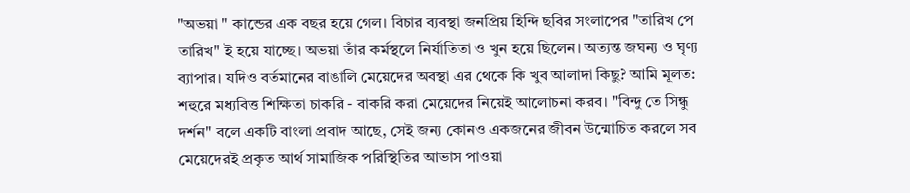"অভয়া " কান্ডের এক বছর হয়ে গেল। বিচার ব্যবস্থা জনপ্রিয় হিন্দি ছবির সংলাপের "তারিখ পে তারিখ" ই হয়ে যাচ্ছে। অভয়া তাঁর কর্মস্থলে নির্যাতিতা ও খুন হয়ে ছিলেন। অত্যন্ত জঘন্য ও ঘৃণ্য ব্যাপার। যদিও বর্তমানের বাঙালি মেয়েদের অবস্থা এর থেকে কি খুব আলাদা কিছু? আমি মূলত: শহুরে মধ্যবিত্ত শিক্ষিতা চাকরি - বাকরি করা মেয়েদের নিয়েই আলোচনা করব। "বিন্দু তে সিন্ধু দর্শন" বলে একটি বাংলা প্রবাদ আছে, সেই জন্য কোনও একজনের জীবন উন্মোচিত করলে সব মেয়েদেরই প্রকৃত আর্থ সামাজিক পরিস্থিতির আভাস পাওয়া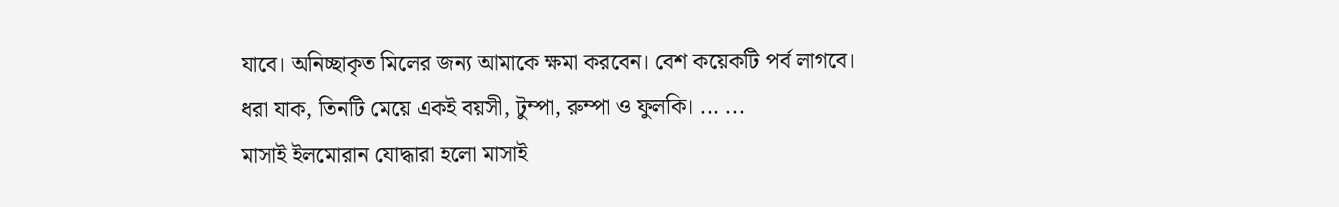যাবে। অনিচ্ছাকৃত মিলের জন্য আমাকে ক্ষমা করবেন। বেশ কয়েকটি পর্ব লাগবে। ধরা যাক, তিনটি মেয়ে একই বয়সী, টুম্পা, রুম্পা ও ফুলকি। ... ...
মাসাই ইলমোরান যোদ্ধারা হলো মাসাই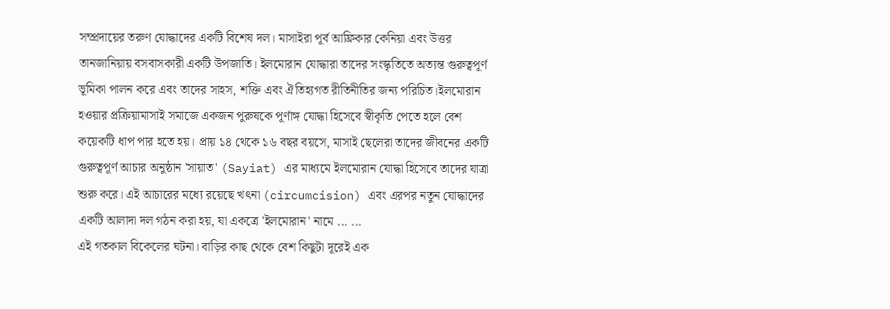সম্প্রদায়ের তরুণ যোদ্ধাদের একটি বিশেষ দল। মাসাইরা পূর্ব আফ্রিকার কেনিয়া এবং উত্তর তানজানিয়ায় বসবাসকারী একটি উপজাতি। ইলমোরান যোদ্ধারা তাদের সংস্কৃতিতে অত্যন্ত গুরুত্বপূর্ণ ভূমিকা পালন করে এবং তাদের সাহস, শক্তি এবং ঐতিহ্যগত রীতিনীতির জন্য পরিচিত।ইলমোরান হওয়ার প্রক্রিয়ামাসাই সমাজে একজন পুরুষকে পূর্ণাঙ্গ যোদ্ধা হিসেবে স্বীকৃতি পেতে হলে বেশ কয়েকটি ধাপ পার হতে হয়। প্রায় ১৪ থেকে ১৬ বছর বয়সে, মাসাই ছেলেরা তাদের জীবনের একটি গুরুত্বপূর্ণ আচার অনুষ্ঠান 'সায়াত' (Sayiat) এর মাধ্যমে ইলমোরান যোদ্ধা হিসেবে তাদের যাত্রা শুরু করে। এই আচারের মধ্যে রয়েছে খৎনা (circumcision) এবং এরপর নতুন যোদ্ধাদের একটি আলাদা দল গঠন করা হয়, যা একত্রে 'ইলমোরান' নামে ... ...
এই গতকাল বিকেলের ঘটনা। বাড়ির কাছ থেকে বেশ কিছুটা দূরেই এক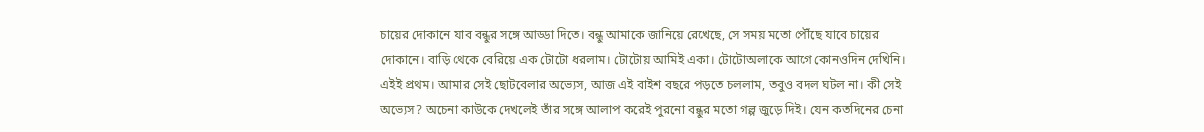চায়ের দোকানে যাব বন্ধুর সঙ্গে আড্ডা দিতে। বন্ধু আমাকে জানিয়ে রেখেছে, সে সময় মতো পৌঁছে যাবে চায়ের দোকানে। বাড়ি থেকে বেরিয়ে এক টোটো ধরলাম। টোটোয় আমিই একা। টোটোঅলাকে আগে কোনওদিন দেখিনি। এইই প্রথম। আমার সেই ছোটবেলার অভ্যেস, আজ এই বাইশ বছরে পড়তে চললাম, তবুও বদল ঘটল না। কী সেই অভ্যেস? অচেনা কাউকে দেখলেই তাঁর সঙ্গে আলাপ করেই পুরনো বন্ধুর মতো গল্প জুড়ে দিই। যেন কতদিনের চেনা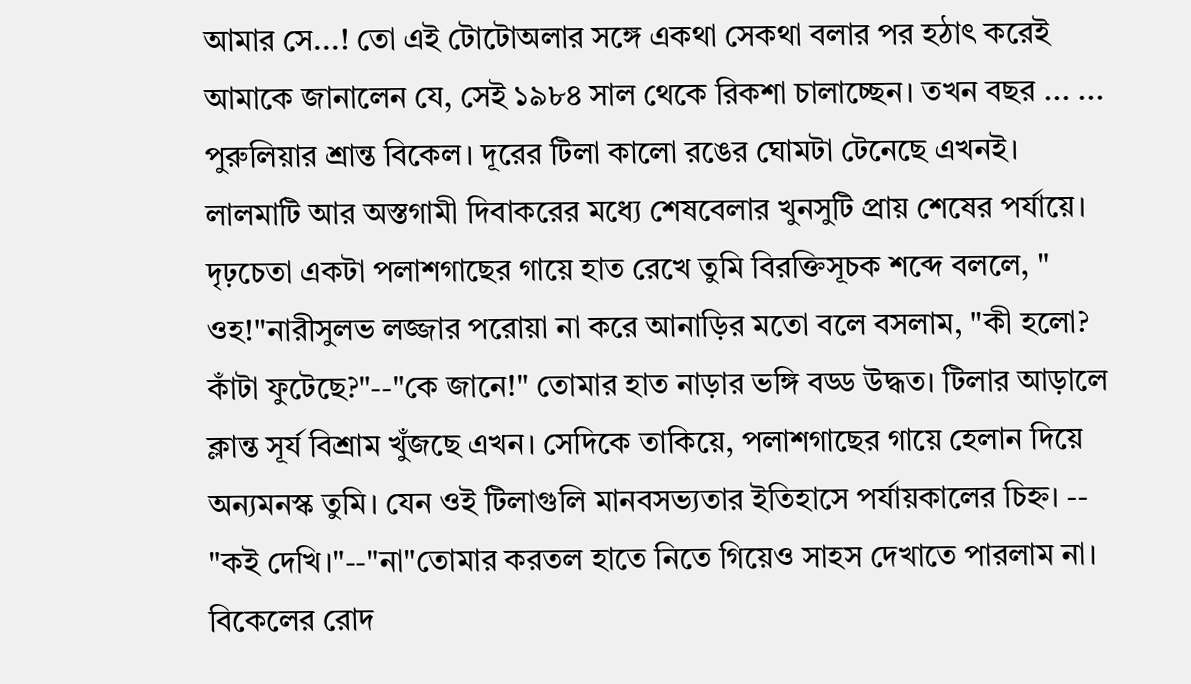আমার সে...! তো এই টোটোঅলার সঙ্গে একথা সেকথা বলার পর হঠাৎ করেই আমাকে জানালেন যে, সেই ১৯৮৪ সাল থেকে রিকশা চালাচ্ছেন। তখন বছর ... ...
পুরুলিয়ার শ্রান্ত বিকেল। দূরের টিলা কালো রঙের ঘোমটা টেনেছে এখনই। লালমাটি আর অস্তগামী দিবাকরের মধ্যে শেষবেলার খুনসুটি প্রায় শেষের পর্যায়ে। দৃঢ়চেতা একটা পলাশগাছের গায়ে হাত রেখে তুমি বিরক্তিসূচক শব্দে বললে, " ওহ!"নারীসুলভ লজ্জার পরোয়া না করে আনাড়ির মতো বলে বসলাম, "কী হলো? কাঁটা ফুটেছে?"--"কে জানে!" তোমার হাত নাড়ার ভঙ্গি বড্ড উদ্ধত। টিলার আড়ালে ক্লান্ত সূর্য বিশ্রাম খুঁজছে এখন। সেদিকে তাকিয়ে, পলাশগাছের গায়ে হেলান দিয়ে অন্যমনস্ক তুমি। যেন ওই টিলাগুলি মানবসভ্যতার ইতিহাসে পর্যায়কালের চিহ্ন। -- "কই দেখি।"--"না"তোমার করতল হাতে নিতে গিয়েও সাহস দেখাতে পারলাম না। বিকেলের রোদ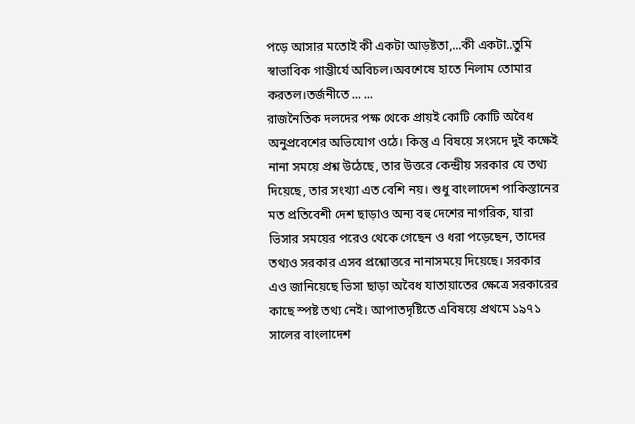পড়ে আসার মতোই কী একটা আড়ষ্টতা,...কী একটা..তুমি স্বাভাবিক গাম্ভীর্যে অবিচল।অবশেষে হাতে নিলাম তোমার করতল।তর্জনীতে ... ...
রাজনৈতিক দলদের পক্ষ থেকে প্রায়ই কোটি কোটি অবৈধ অনুপ্রবেশের অভিযোগ ওঠে। কিন্তু এ বিষয়ে সংসদে দুই কক্ষেই নানা সময়ে প্রশ্ন উঠেছে, তার উত্তরে কেন্দ্রীয় সরকার যে তথ্য দিয়েছে, তার সংখ্যা এত বেশি নয়। শুধু বাংলাদেশ পাকিস্তানের মত প্রতিবেশী দেশ ছাড়াও অন্য বহু দেশের নাগরিক, যারা ভিসার সময়ের পরেও থেকে গেছেন ও ধরা পড়েছেন, তাদের তথ্যও সরকার এসব প্রশ্নোত্তরে নানাসময়ে দিয়েছে। সরকার এও জানিয়েছে ভিসা ছাড়া অবৈধ যাতায়াতের ক্ষেত্রে সরকারের কাছে স্পষ্ট তথ্য নেই। আপাতদৃষ্টিতে এবিষয়ে প্রথমে ১৯৭১ সালের বাংলাদেশ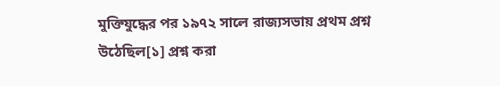মুক্তিযুদ্ধের পর ১৯৭২ সালে রাজ্যসভায় প্রথম প্রশ্ন উঠেছিল[১] প্রশ্ন করা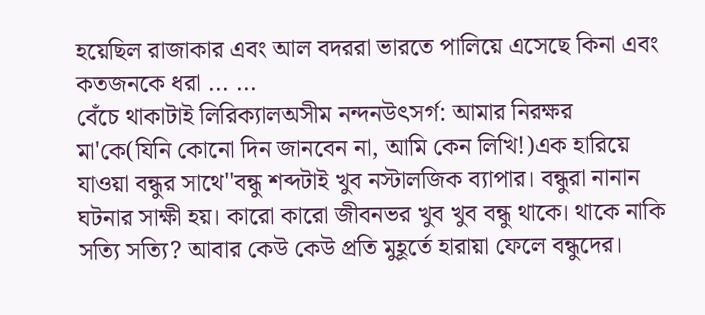হয়েছিল রাজাকার এবং আল বদররা ভারতে পালিয়ে এসেছে কিনা এবং কতজনকে ধরা ... ...
বেঁচে থাকাটাই লিরিক্যালঅসীম নন্দনউৎসর্গ: আমার নিরক্ষর মা'কে(যিনি কোনো দিন জানবেন না, আমি কেন লিখি!)এক হারিয়ে যাওয়া বন্ধুর সাথে''বন্ধু শব্দটাই খুব নস্টালজিক ব্যাপার। বন্ধুরা নানান ঘটনার সাক্ষী হয়। কারো কারো জীবনভর খুব খুব বন্ধু থাকে। থাকে নাকি সত্যি সত্যি? আবার কেউ কেউ প্রতি মুহূর্তে হারায়া ফেলে বন্ধুদের।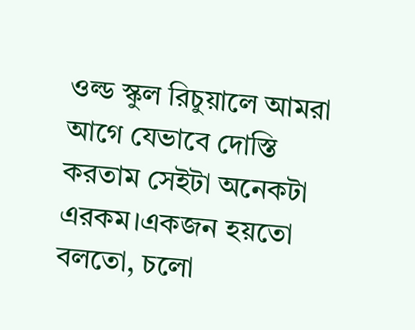ওল্ড স্কুল রিচুয়ালে আমরা আগে যেভাবে দোস্তি করতাম সেইটা অনেকটা এরকম।একজন হয়তো বলতো, চলো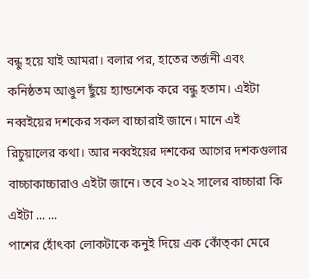বন্ধু হয়ে যাই আমরা। বলার পর, হাতের তর্জনী এবং কনিষ্ঠতম আঙুল ছুঁয়ে হ্যান্ডশেক করে বন্ধু হতাম। এইটা নব্বইয়ের দশকের সকল বাচ্চারাই জানে। মানে এই রিচুয়ালের কথা। আর নব্বইয়ের দশকের আগের দশকগুলার বাচ্চাকাচ্চারাও এইটা জানে। তবে ২০২২ সালের বাচ্চারা কি এইটা ... ...
পাশের হোঁৎকা লোকটাকে কনুই দিয়ে এক কোঁত্কা মেরে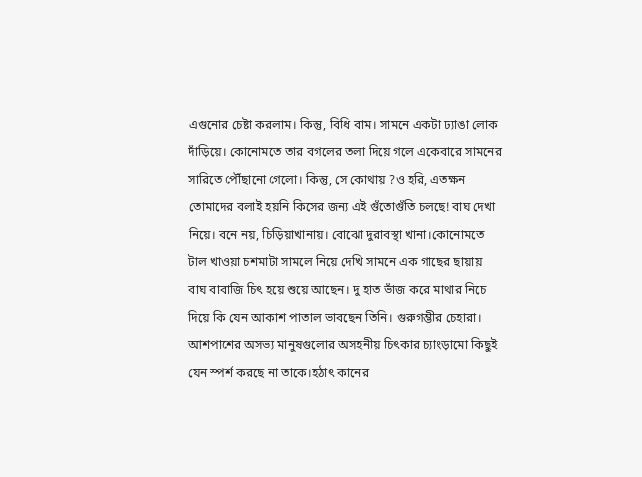এগুনোর চেষ্টা করলাম। কিন্তু, বিধি বাম। সামনে একটা ঢ্যাঙা লোক দাঁড়িয়ে। কোনোমতে তার বগলের তলা দিয়ে গলে একেবারে সামনের সারিতে পৌঁছানো গেলো। কিন্তু, সে কোথায় ?ও হরি, এতক্ষন তোমাদের বলাই হয়নি কিসের জন্য এই গুঁতোগুঁতি চলছে! বাঘ দেখা নিয়ে। বনে নয়, চিড়িয়াখানায়। বোঝো দুরাবস্থা খানা।কোনোমতে টাল খাওয়া চশমাটা সামলে নিয়ে দেখি সামনে এক গাছের ছায়ায় বাঘ বাবাজি চিৎ হয়ে শুয়ে আছেন। দু হাত ভাঁজ করে মাথার নিচে দিয়ে কি যেন আকাশ পাতাল ভাবছেন তিনি। গুরুগম্ভীর চেহারা। আশপাশের অসভ্য মানুষগুলোর অসহনীয় চিৎকার চ্যাংড়ামো কিছুই যেন স্পর্শ করছে না তাকে।হঠাৎ কানের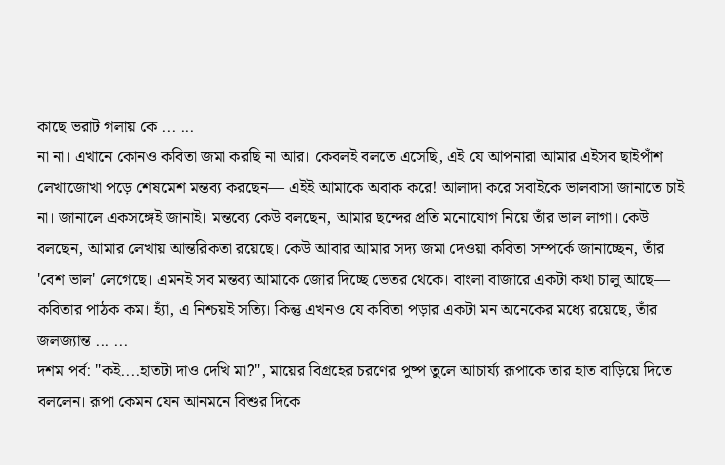কাছে ভরাট গলায় কে ... ...
না না। এখানে কোনও কবিতা জমা করছি না আর। কেবলই বলতে এসেছি, এই যে আপনারা আমার এইসব ছাইপাঁশ লেখাজোখা পড়ে শেষমেশ মন্তব্য করছেন— এইই আমাকে অবাক করে! আলাদা করে সবাইকে ভালবাসা জানাতে চাই না। জানালে একসঙ্গেই জানাই। মন্তব্যে কেউ বলছেন, আমার ছন্দের প্রতি মনোযোগ নিয়ে তাঁর ভাল লাগা। কেউ বলছেন, আমার লেখায় আন্তরিকতা রয়েছে। কেউ আবার আমার সদ্য জমা দেওয়া কবিতা সম্পর্কে জানাচ্ছেন, তাঁর 'বেশ ভাল' লেগেছে। এমনই সব মন্তব্য আমাকে জোর দিচ্ছে ভেতর থেকে। বাংলা বাজারে একটা কথা চালু আছে— কবিতার পাঠক কম। হ্যাঁ, এ নিশ্চয়ই সত্যি। কিন্তু এখনও যে কবিতা পড়ার একটা মন অনেকের মধ্যে রয়েছে, তাঁর জলজ্যান্ত ... ...
দশম পর্ব: "কই....হাতটা দাও দেখি মা?", মায়ের বিগ্রহের চরণের পুষ্প তুলে আচার্য্য রূপাকে তার হাত বাড়িয়ে দিতে বললেন। রূপা কেমন যেন আনমনে বিশুর দিকে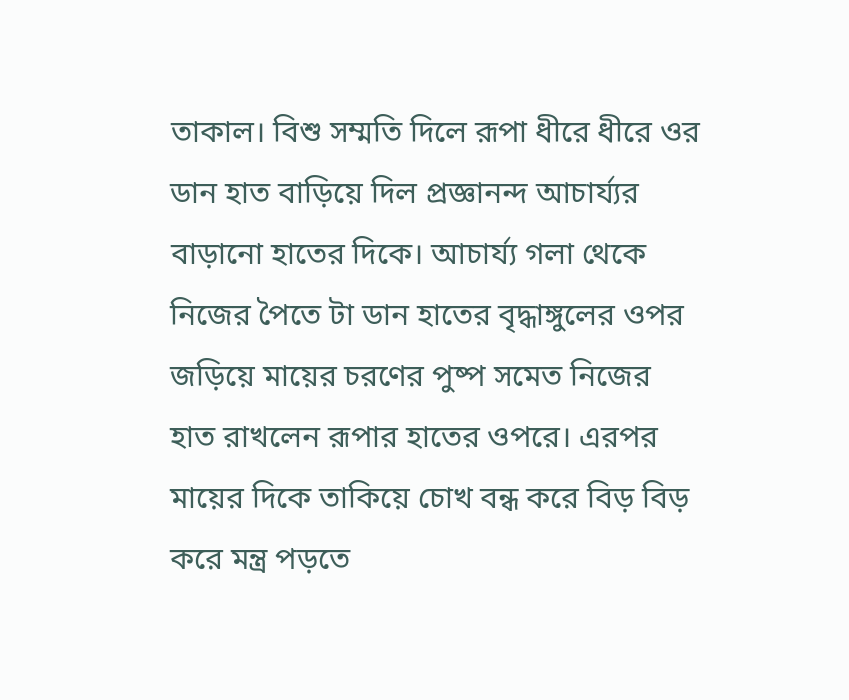তাকাল। বিশু সম্মতি দিলে রূপা ধীরে ধীরে ওর ডান হাত বাড়িয়ে দিল প্রজ্ঞানন্দ আচার্য্যর বাড়ানো হাতের দিকে। আচার্য্য গলা থেকে নিজের পৈতে টা ডান হাতের বৃদ্ধাঙ্গুলের ওপর জড়িয়ে মায়ের চরণের পুষ্প সমেত নিজের হাত রাখলেন রূপার হাতের ওপরে। এরপর মায়ের দিকে তাকিয়ে চোখ বন্ধ করে বিড় বিড় করে মন্ত্র পড়তে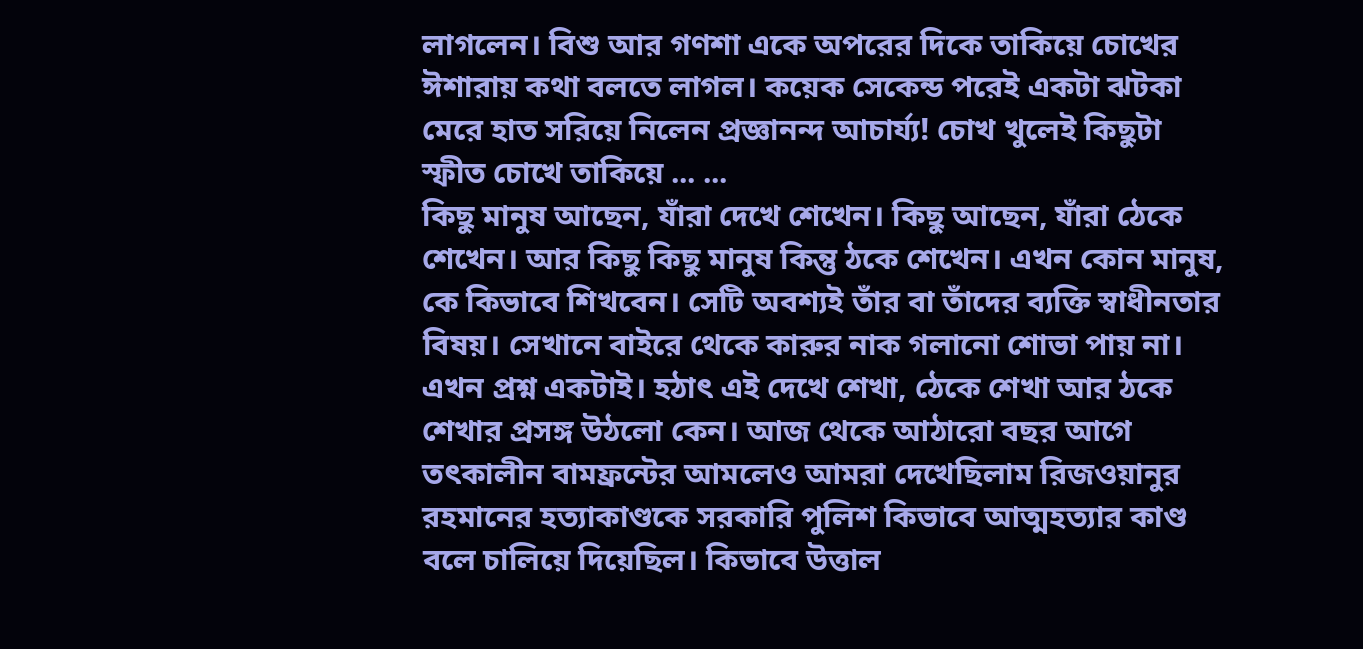লাগলেন। বিশু আর গণশা একে অপরের দিকে তাকিয়ে চোখের ঈশারায় কথা বলতে লাগল। কয়েক সেকেন্ড পরেই একটা ঝটকা মেরে হাত সরিয়ে নিলেন প্রজ্ঞানন্দ আচার্য্য! চোখ খুলেই কিছুটা স্ফীত চোখে তাকিয়ে ... ...
কিছু মানুষ আছেন, যাঁরা দেখে শেখেন। কিছু আছেন, যাঁরা ঠেকে শেখেন। আর কিছু কিছু মানুষ কিন্তু ঠকে শেখেন। এখন কোন মানুষ, কে কিভাবে শিখবেন। সেটি অবশ্যই তাঁর বা তাঁদের ব্যক্তি স্বাধীনতার বিষয়। সেখানে বাইরে থেকে কারুর নাক গলানো শোভা পায় না। এখন প্রশ্ন একটাই। হঠাৎ এই দেখে শেখা, ঠেকে শেখা আর ঠকে শেখার প্রসঙ্গ উঠলো কেন। আজ থেকে আঠারো বছর আগে তৎকালীন বামফ্রন্টের আমলেও আমরা দেখেছিলাম রিজওয়ানুর রহমানের হত্যাকাণ্ডকে সরকারি পুলিশ কিভাবে আত্মহত্যার কাণ্ড বলে চালিয়ে দিয়েছিল। কিভাবে উত্তাল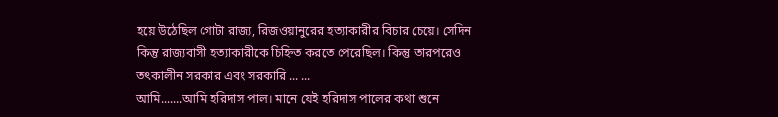হয়ে উঠেছিল গোটা রাজ্য, রিজওয়ানুরের হত্যাকারীর বিচার চেয়ে। সেদিন কিন্তু রাজ্যবাসী হত্যাকারীকে চিহ্নিত করতে পেরেছিল। কিন্তু তারপরেও তৎকালীন সরকার এবং সরকারি ... ...
আমি.......আমি হরিদাস পাল। মানে যেই হরিদাস পালের কথা শুনে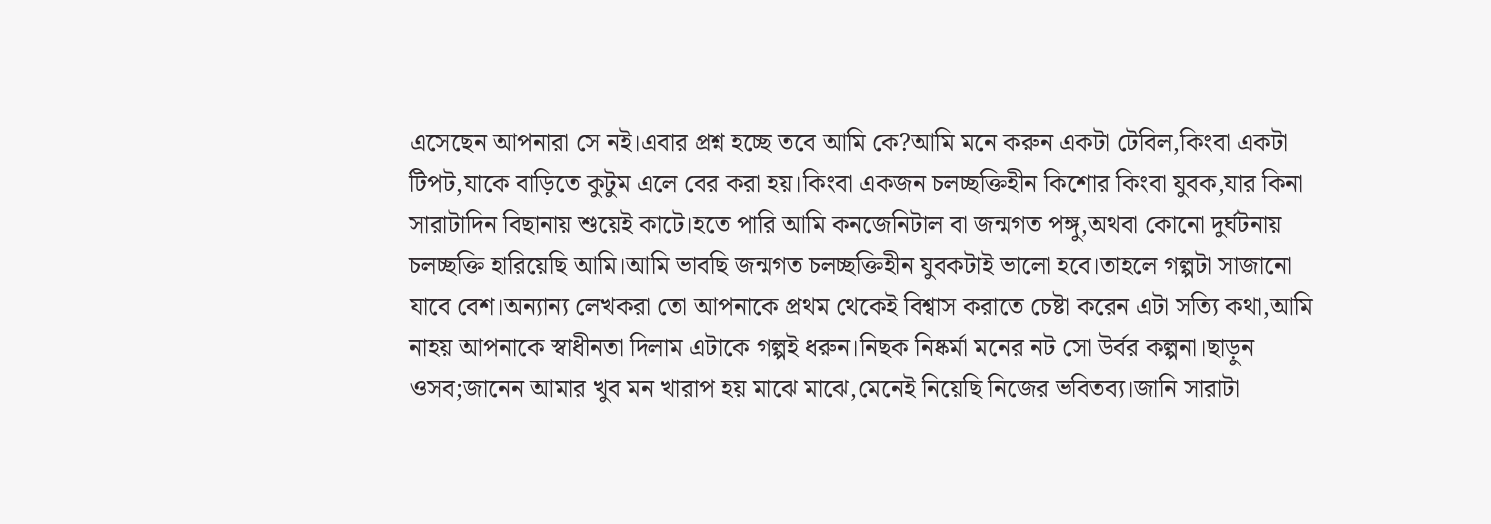এসেছেন আপনারা সে নই।এবার প্রশ্ন হচ্ছে তবে আমি কে?আমি মনে করুন একটা টেবিল,কিংবা একটা টিপট,যাকে বাড়িতে কুটুম এলে বের করা হয়।কিংবা একজন চলচ্ছক্তিহীন কিশোর কিংবা যুবক,যার কিনা সারাটাদিন বিছানায় শুয়েই কাটে।হতে পারি আমি কনজেনিটাল বা জন্মগত পঙ্গু,অথবা কোনো দুর্ঘটনায় চলচ্ছক্তি হারিয়েছি আমি।আমি ভাবছি জন্মগত চলচ্ছক্তিহীন যুবকটাই ভালো হবে।তাহলে গল্পটা সাজানো যাবে বেশ।অন্যান্য লেখকরা তো আপনাকে প্রথম থেকেই বিশ্বাস করাতে চেষ্টা করেন এটা সত্যি কথা,আমি নাহয় আপনাকে স্বাধীনতা দিলাম এটাকে গল্পই ধরুন।নিছক নিষ্কর্মা মনের নট সো উর্বর কল্পনা।ছাড়ুন ওসব;জানেন আমার খুব মন খারাপ হয় মাঝে মাঝে,মেনেই নিয়েছি নিজের ভবিতব্য।জানি সারাটা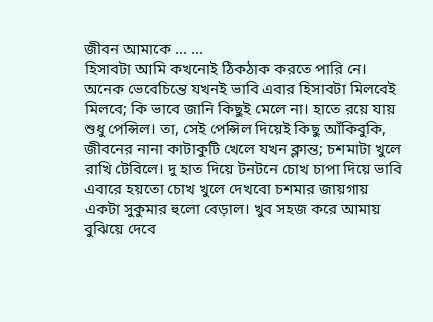জীবন আমাকে ... ...
হিসাবটা আমি কখনোই ঠিকঠাক করতে পারি নে। অনেক ভেবেচিন্তে যখনই ভাবি এবার হিসাবটা মিলবেই মিলবে; কি ভাবে জানি কিছুই মেলে না। হাতে রয়ে যায় শুধু পেন্সিল। তা, সেই পেন্সিল দিয়েই কিছু আঁকিবুকি, জীবনের নানা কাটাকুটি খেলে যখন ক্লান্ত; চশমাটা খুলে রাখি টেবিলে। দু হাত দিয়ে টনটনে চোখ চাপা দিয়ে ভাবি এবারে হয়তো চোখ খুলে দেখবো চশমার জায়গায় একটা সুকুমার হুলো বেড়াল। খুব সহজ করে আমায় বুঝিয়ে দেবে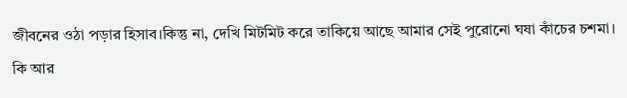জীবনের ওঠা পড়ার হিসাব।কিন্তু না, দেখি মিটমিট করে তাকিয়ে আছে আমার সেই পুরোনো ঘষা কাঁচের চশমা। কি আর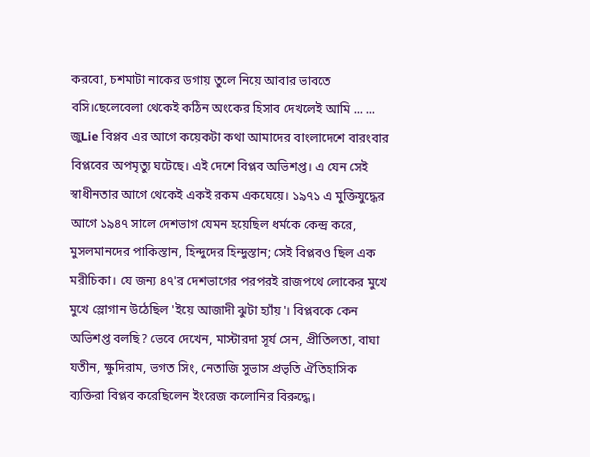করবো, চশমাটা নাকের ডগায় তুলে নিয়ে আবার ভাবতে বসি।ছেলেবেলা থেকেই কঠিন অংকের হিসাব দেখলেই আমি ... ...
জুLie বিপ্লব এর আগে কয়েকটা কথা আমাদের বাংলাদেশে বারংবার বিপ্লবের অপমৃত্যু ঘটেছে। এই দেশে বিপ্লব অভিশপ্ত। এ যেন সেই স্বাধীনতার আগে থেকেই একই রকম একঘেয়ে। ১৯৭১ এ মুক্তিযুদ্ধের আগে ১৯৪৭ সালে দেশভাগ যেমন হয়েছিল ধর্মকে কেন্দ্র করে, মুসলমানদের পাকিস্তান, হিন্দুদের হিন্দুস্তান; সেই বিপ্লবও ছিল এক মরীচিকা। যে জন্য ৪৭'র দেশভাগের পরপরই রাজপথে লোকের মুখে মুখে স্লোগান উঠেছিল 'ইয়ে আজাদী ঝুটা হ্যাঁয়'। বিপ্লবকে কেন অভিশপ্ত বলছি? ভেবে দেখেন, মাস্টারদা সূর্য সেন, প্রীতিলতা, বাঘা যতীন, ক্ষুদিরাম, ভগত সিং, নেতাজি সুভাস প্রভৃতি ঐতিহাসিক ব্যক্তিরা বিপ্লব করেছিলেন ইংরেজ কলোনির বিরুদ্ধে।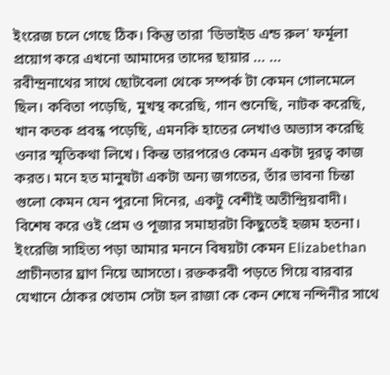ইংরেজ চলে গেছে ঠিক। কিন্তু তারা 'ডিভাইড এন্ড রুল' ফর্মূলা প্রয়োগ করে এখনো আমাদের তাদের ছায়ার ... ...
রবীন্দ্রনাথের সাথে ছোটবেলা থেকে সম্পর্ক টা কেমন গোলমেলে ছিল। কবিতা পড়েছি, মুখস্থ করেছি, গান শুনেছি, নাটক করেছি, খান কতক প্রবন্ধ পড়েছি, এমনকি হাতের লেখাও অভ্যাস করেছি ওনার স্মৃতিকথা লিখে। কিন্ত তারপরেও কেমন একটা দূরত্ব কাজ করত। মনে হত মানুষটা একটা অন্য জগতের, তাঁর ভাবনা চিন্তা গুলো কেমন যেন পুরনো দিনের, একটু বেশীই অতীন্দ্রিয়বাদী। বিশেষ করে ওই প্রেম ও পূজার সমাহারটা কিছুতেই হজম হতনা। ইংরেজি সাহিত্য পড়া আমার মননে বিষয়টা কেমন Elizabethan প্রাচীনতার ঘ্রাণ নিয়ে আসতো। রক্তকরবী পড়তে গিয়ে বারবার যেখানে ঠোকর খেতাম সেটা হল রাজা কে কেন শেষে নন্দিনীর সাথে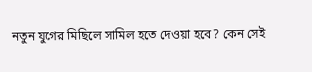নতুন যুগের মিছিলে সামিল হতে দেওয়া হবে? কেন সেই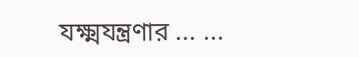যক্ষ্মযন্ত্রণার ... ...